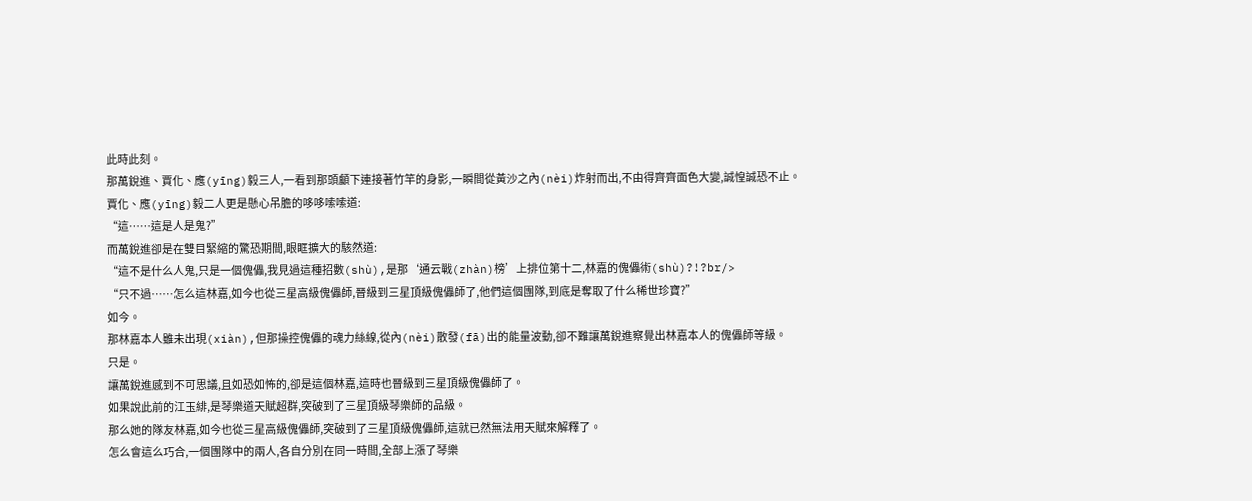此時此刻。
那萬銳進、賈化、應(yīng)毅三人,一看到那頭顱下連接著竹竿的身影,一瞬間從黃沙之內(nèi)炸射而出,不由得齊齊面色大變,誠惶誠恐不止。
賈化、應(yīng)毅二人更是懸心吊膽的哆哆嗦嗦道:
“這……這是人是鬼?”
而萬銳進卻是在雙目緊縮的驚恐期間,眼眶擴大的駭然道:
“這不是什么人鬼,只是一個傀儡,我見過這種招數(shù),是那‘通云戰(zhàn)榜’上排位第十二,林嘉的傀儡術(shù)?!?br/>
“只不過……怎么這林嘉,如今也從三星高級傀儡師,晉級到三星頂級傀儡師了,他們這個團隊,到底是奪取了什么稀世珍寶?”
如今。
那林嘉本人雖未出現(xiàn),但那操控傀儡的魂力絲線,從內(nèi)散發(fā)出的能量波動,卻不難讓萬銳進察覺出林嘉本人的傀儡師等級。
只是。
讓萬銳進感到不可思議,且如恐如怖的,卻是這個林嘉,這時也晉級到三星頂級傀儡師了。
如果說此前的江玉緋,是琴樂道天賦超群,突破到了三星頂級琴樂師的品級。
那么她的隊友林嘉,如今也從三星高級傀儡師,突破到了三星頂級傀儡師,這就已然無法用天賦來解釋了。
怎么會這么巧合,一個團隊中的兩人,各自分別在同一時間,全部上漲了琴樂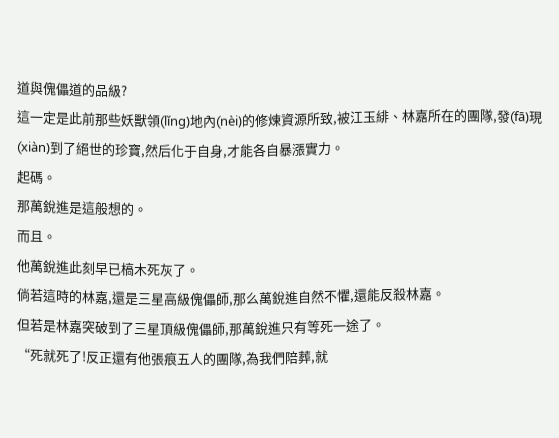道與傀儡道的品級?
這一定是此前那些妖獸領(lǐng)地內(nèi)的修煉資源所致,被江玉緋、林嘉所在的團隊,發(fā)現(xiàn)到了絕世的珍寶,然后化于自身,才能各自暴漲實力。
起碼。
那萬銳進是這般想的。
而且。
他萬銳進此刻早已槁木死灰了。
倘若這時的林嘉,還是三星高級傀儡師,那么萬銳進自然不懼,還能反殺林嘉。
但若是林嘉突破到了三星頂級傀儡師,那萬銳進只有等死一途了。
“死就死了!反正還有他張痕五人的團隊,為我們陪葬,就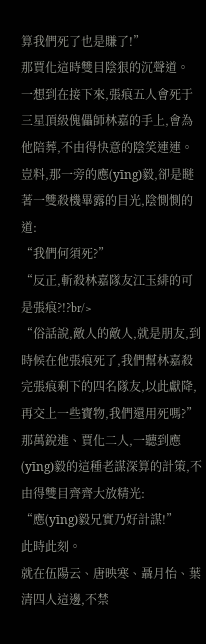算我們死了也是賺了!”
那賈化這時雙目陰狠的沉聲道。
一想到在接下來,張痕五人會死于三星頂級傀儡師林嘉的手上,會為他陪葬,不由得快意的陰笑連連。
豈料,那一旁的應(yīng)毅,卻是瞇著一雙殺機畢露的目光,陰惻惻的道:
“我們何須死?”
“反正,斬殺林嘉隊友江玉緋的可是張痕?!?br/>
“俗話說,敵人的敵人,就是朋友,到時候在他張痕死了,我們幫林嘉殺完張痕剩下的四名隊友,以此獻降,再交上一些寶物,我們還用死嗎?”
那萬銳進、賈化二人,一聽到應(yīng)毅的這種老謀深算的計策,不由得雙目齊齊大放精光:
“應(yīng)毅兄實乃好計謀!”
此時此刻。
就在伍陽云、唐映寒、聶月怡、葉清四人這邊,不禁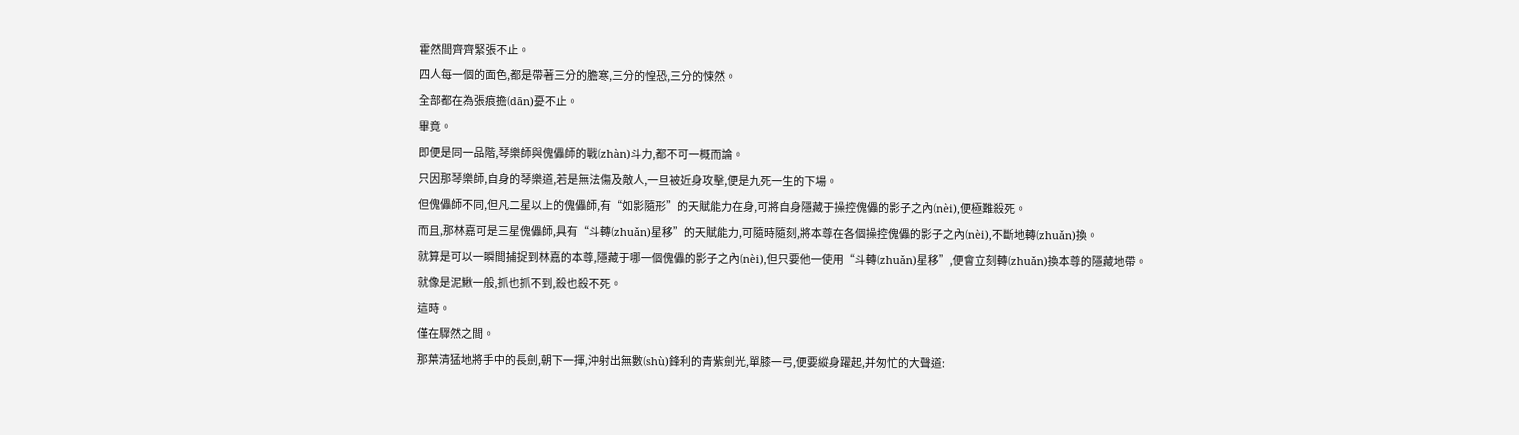霍然間齊齊緊張不止。
四人每一個的面色,都是帶著三分的膽寒,三分的惶恐,三分的悚然。
全部都在為張痕擔(dān)憂不止。
畢竟。
即便是同一品階,琴樂師與傀儡師的戰(zhàn)斗力,都不可一概而論。
只因那琴樂師,自身的琴樂道,若是無法傷及敵人,一旦被近身攻擊,便是九死一生的下場。
但傀儡師不同,但凡二星以上的傀儡師,有“如影隨形”的天賦能力在身,可將自身隱藏于操控傀儡的影子之內(nèi),便極難殺死。
而且,那林嘉可是三星傀儡師,具有“斗轉(zhuǎn)星移”的天賦能力,可隨時隨刻,將本尊在各個操控傀儡的影子之內(nèi),不斷地轉(zhuǎn)換。
就算是可以一瞬間捕捉到林嘉的本尊,隱藏于哪一個傀儡的影子之內(nèi),但只要他一使用“斗轉(zhuǎn)星移”,便會立刻轉(zhuǎn)換本尊的隱藏地帶。
就像是泥鰍一般,抓也抓不到,殺也殺不死。
這時。
僅在驟然之間。
那葉清猛地將手中的長劍,朝下一揮,沖射出無數(shù)鋒利的青紫劍光,單膝一弓,便要縱身躍起,并匆忙的大聲道: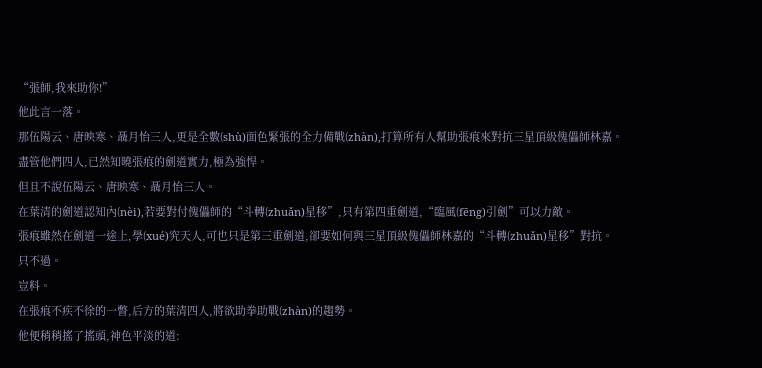“張師,我來助你!”
他此言一落。
那伍陽云、唐映寒、聶月怡三人,更是全數(shù)面色緊張的全力備戰(zhàn),打算所有人幫助張痕來對抗三星頂級傀儡師林嘉。
盡管他們四人,已然知曉張痕的劍道實力,極為強悍。
但且不說伍陽云、唐映寒、聶月怡三人。
在葉清的劍道認知內(nèi),若要對付傀儡師的“斗轉(zhuǎn)星移”,只有第四重劍道,“臨風(fēng)引劍”可以力敵。
張痕雖然在劍道一途上,學(xué)究天人,可也只是第三重劍道,卻要如何與三星頂級傀儡師林嘉的“斗轉(zhuǎn)星移”對抗。
只不過。
豈料。
在張痕不疾不徐的一瞥,后方的葉清四人,將欲助拳助戰(zhàn)的趨勢。
他便稍稍搖了搖頭,神色平淡的道: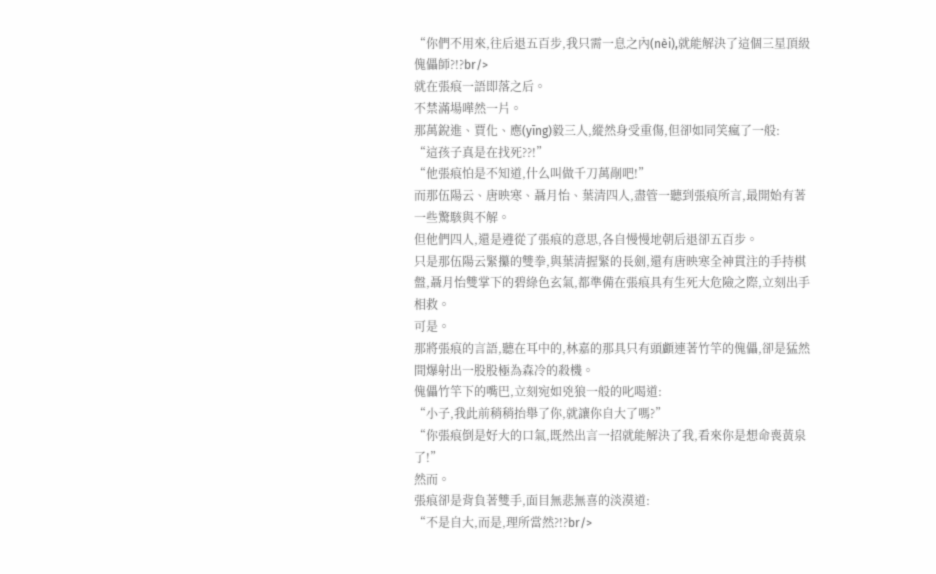“你們不用來,往后退五百步,我只需一息之內(nèi),就能解決了這個三星頂級傀儡師?!?br/>
就在張痕一語即落之后。
不禁滿場嘩然一片。
那萬銳進、賈化、應(yīng)毅三人,縱然身受重傷,但卻如同笑瘋了一般:
“這孩子真是在找死??!”
“他張痕怕是不知道,什么叫做千刀萬剮吧!”
而那伍陽云、唐映寒、聶月怡、葉清四人,盡管一聽到張痕所言,最開始有著一些驚駭與不解。
但他們四人,還是遵從了張痕的意思,各自慢慢地朝后退卻五百步。
只是那伍陽云緊攥的雙拳,與葉清握緊的長劍,還有唐映寒全神貫注的手持棋盤,聶月怡雙掌下的碧綠色玄氣,都準備在張痕具有生死大危險之際,立刻出手相救。
可是。
那將張痕的言語,聽在耳中的,林嘉的那具只有頭顱連著竹竿的傀儡,卻是猛然間爆射出一股股極為森冷的殺機。
傀儡竹竿下的嘴巴,立刻宛如兇狼一般的叱喝道:
“小子,我此前稍稍抬舉了你,就讓你自大了嗎?”
“你張痕倒是好大的口氣,既然出言一招就能解決了我,看來你是想命喪黃泉了!”
然而。
張痕卻是背負著雙手,面目無悲無喜的淡漠道:
“不是自大,而是,理所當然?!?br/>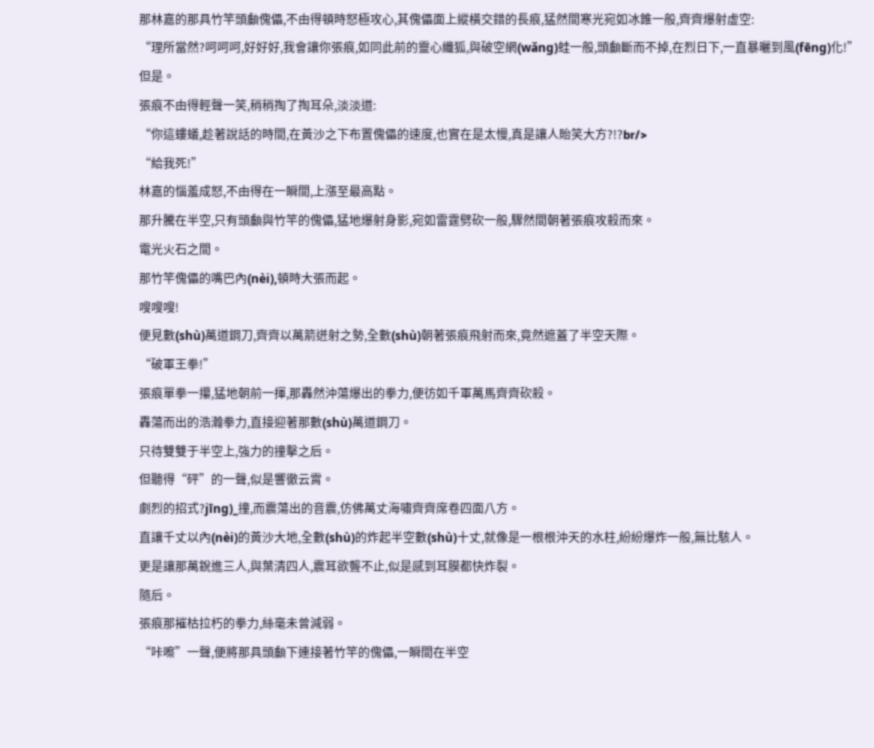那林嘉的那具竹竿頭顱傀儡,不由得頓時怒極攻心,其傀儡面上縱橫交錯的長痕,猛然間寒光宛如冰錐一般,齊齊爆射虛空:
“理所當然?呵呵呵,好好好,我會讓你張痕,如同此前的靈心纖狐,與破空網(wǎng)蛙一般,頭顱斷而不掉,在烈日下,一直暴曬到風(fēng)化!”
但是。
張痕不由得輕聲一笑,稍稍掏了掏耳朵,淡淡道:
“你這螻蟻,趁著說話的時間,在黃沙之下布置傀儡的速度,也實在是太慢,真是讓人貽笑大方?!?br/>
“給我死!”
林嘉的惱羞成怒,不由得在一瞬間,上漲至最高點。
那升騰在半空,只有頭顱與竹竿的傀儡,猛地爆射身影,宛如雷霆劈砍一般,驟然間朝著張痕攻殺而來。
電光火石之間。
那竹竿傀儡的嘴巴內(nèi),頓時大張而起。
嗖嗖嗖!
便見數(shù)萬道鋼刀,齊齊以萬箭迸射之勢,全數(shù)朝著張痕飛射而來,竟然遮蓋了半空天際。
“破軍王拳!”
張痕單拳一攥,猛地朝前一揮,那轟然沖蕩爆出的拳力,便彷如千軍萬馬齊齊砍殺。
轟蕩而出的浩瀚拳力,直接迎著那數(shù)萬道鋼刀。
只待雙雙于半空上,強力的撞擊之后。
但聽得“砰”的一聲,似是響徹云霄。
劇烈的招式?jīng)_撞,而震蕩出的音震,仿佛萬丈海嘯齊齊席卷四面八方。
直讓千丈以內(nèi)的黃沙大地,全數(shù)的炸起半空數(shù)十丈,就像是一根根沖天的水柱,紛紛爆炸一般,無比駭人。
更是讓那萬銳進三人,與葉清四人,震耳欲聾不止,似是感到耳膜都快炸裂。
隨后。
張痕那摧枯拉朽的拳力,絲毫未曾減弱。
“咔嚓”一聲,便將那具頭顱下連接著竹竿的傀儡,一瞬間在半空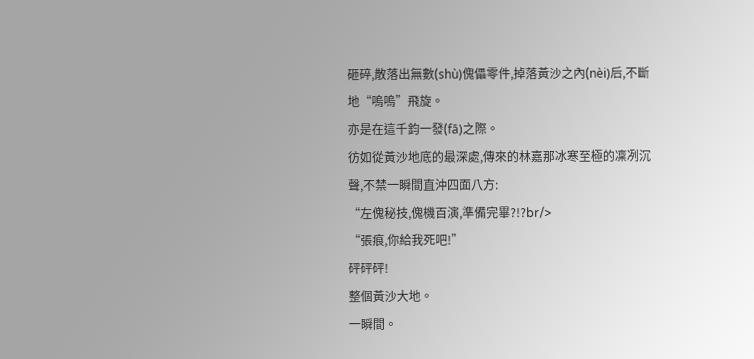砸碎,散落出無數(shù)傀儡零件,掉落黃沙之內(nèi)后,不斷地“嗚嗚”飛旋。
亦是在這千鈞一發(fā)之際。
彷如從黃沙地底的最深處,傳來的林嘉那冰寒至極的凜冽沉聲,不禁一瞬間直沖四面八方:
“左傀秘技,傀機百演,準備完畢?!?br/>
“張痕,你給我死吧!”
砰砰砰!
整個黃沙大地。
一瞬間。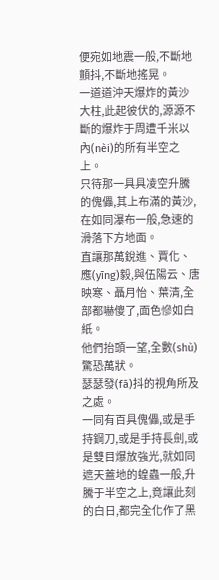便宛如地震一般,不斷地顫抖,不斷地搖晃。
一道道沖天爆炸的黃沙大柱,此起彼伏的,源源不斷的爆炸于周遭千米以內(nèi)的所有半空之上。
只待那一具具凌空升騰的傀儡,其上布滿的黃沙,在如同瀑布一般,急速的滑落下方地面。
直讓那萬銳進、賈化、應(yīng)毅,與伍陽云、唐映寒、聶月怡、葉清,全部都嚇傻了,面色慘如白紙。
他們抬頭一望,全數(shù)驚恐萬狀。
瑟瑟發(fā)抖的視角所及之處。
一同有百具傀儡,或是手持鋼刀,或是手持長劍,或是雙目爆放強光,就如同遮天蓋地的蝗蟲一般,升騰于半空之上,竟讓此刻的白日,都完全化作了黑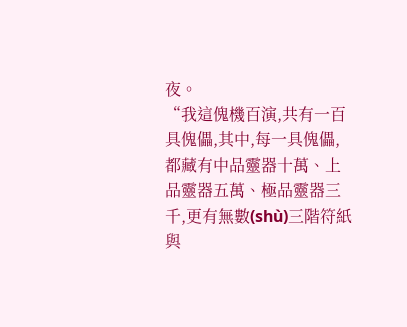夜。
“我這傀機百演,共有一百具傀儡,其中,每一具傀儡,都藏有中品靈器十萬、上品靈器五萬、極品靈器三千,更有無數(shù)三階符紙與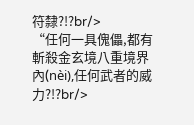符隸?!?br/>
“任何一具傀儡,都有斬殺金玄境八重境界內(nèi),任何武者的威力?!?br/>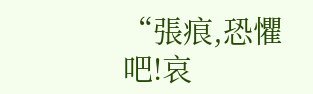“張痕,恐懼吧!哀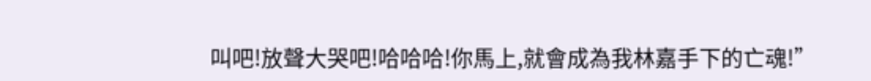叫吧!放聲大哭吧!哈哈哈!你馬上,就會成為我林嘉手下的亡魂!”